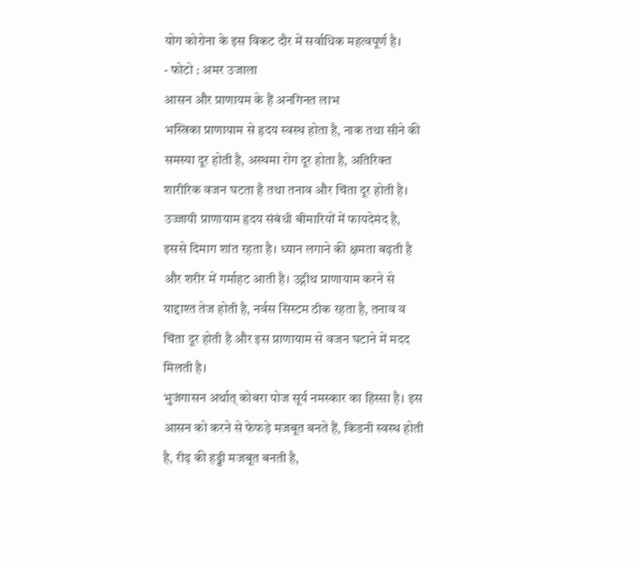योग कोरोना के इस विकट दौर में सर्वाधिक महत्वपूर्ण है।
- फोटो : अमर उजाला
आसन और प्राणायम के हैं अनगिनत लाभ
भस्त्रिका प्राणायाम से हृदय स्वस्थ होता है, नाक तथा सीने की समस्या दूर होती है, अस्थमा रोग दूर होता है, अतिरिक्त शारीरिक वजन घटता है तथा तनाव और चिंता दूर होती है। उज्जायी प्राणायाम हृदय संबंधी बीमारियों में फायदेमंद है, इससे दिमाग शांत रहता है। ध्यान लगाने की क्षमता बढ़ती है और शरीर में गर्माहट आती है। उद्गीथ प्राणायाम करने से याद्दाश्त तेज होती है, नर्वस सिस्टम ठीक रहता है, तनाव व चिंता दूर होती है और इस प्राणायाम से वजन घटाने में मदद मिलती है।
भुजंगासन अर्थात् कोबरा पोज सूर्य नमस्कार का हिस्सा है। इस आसन को करने से फेफड़े मजबूत बनते हैं, किडनी स्वस्थ होती है, रीढ़ की हड्डी मजबूत बनती है,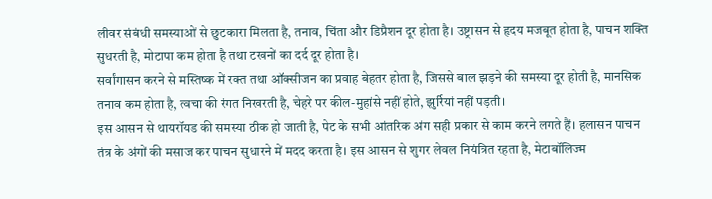लीवर संबंधी समस्याओं से छुटकारा मिलता है, तनाव, चिंता और डिप्रैशन दूर होता है। उष्ट्रासन से हृदय मजबूत होता है, पाचन शक्ति सुधरती है, मोटापा कम होता है तथा टखनों का दर्द दूर होता है।
सर्वांगासन करने से मस्तिष्क में रक्त तथा ऑक्सीजन का प्रवाह बेहतर होता है, जिससे बाल झड़ने की समस्या दूर होती है, मानसिक तनाव कम होता है, त्वचा की रंगत निखरती है, चेहरे पर कील-मुहांसे नहीं होते, झुर्रियां नहीं पड़ती।
इस आसन से थायरॉयड की समस्या ठीक हो जाती है, पेट के सभी आंतरिक अंग सही प्रकार से काम करने लगते हैं। हलासन पाचन तंत्र के अंगों की मसाज कर पाचन सुधारने में मदद करता है। इस आसन से शुगर लेवल नियंत्रित रहता है, मेटाबॉलिज्म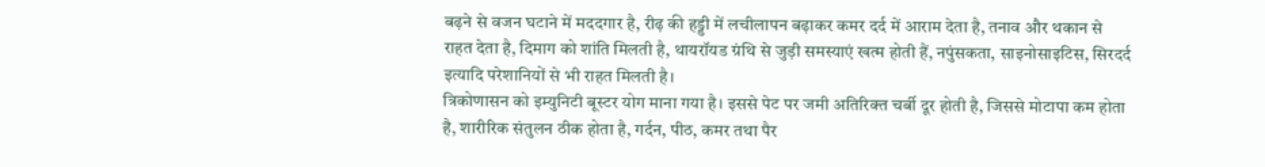बढ़ने से वजन घटाने में मददगार है, रीढ़ की हड्डी में लचीलापन बढ़ाकर कमर दर्द में आराम देता है, तनाव और थकान से राहत देता है, दिमाग को शांति मिलती है, थायरॉयड ग्रंथि से जुड़ी समस्याएं खत्म होती हैं, नपुंसकता, साइनोसाइटिस, सिरदर्द इत्यादि परेशानियों से भी राहत मिलती है।
त्रिकोणासन को इम्युनिटी बूस्टर योग माना गया है। इससे पेट पर जमी अतिरिक्त चर्बी दूर होती है, जिससे मोटापा कम होता है, शारीरिक संतुलन ठीक होता है, गर्दन, पीठ, कमर तथा पैर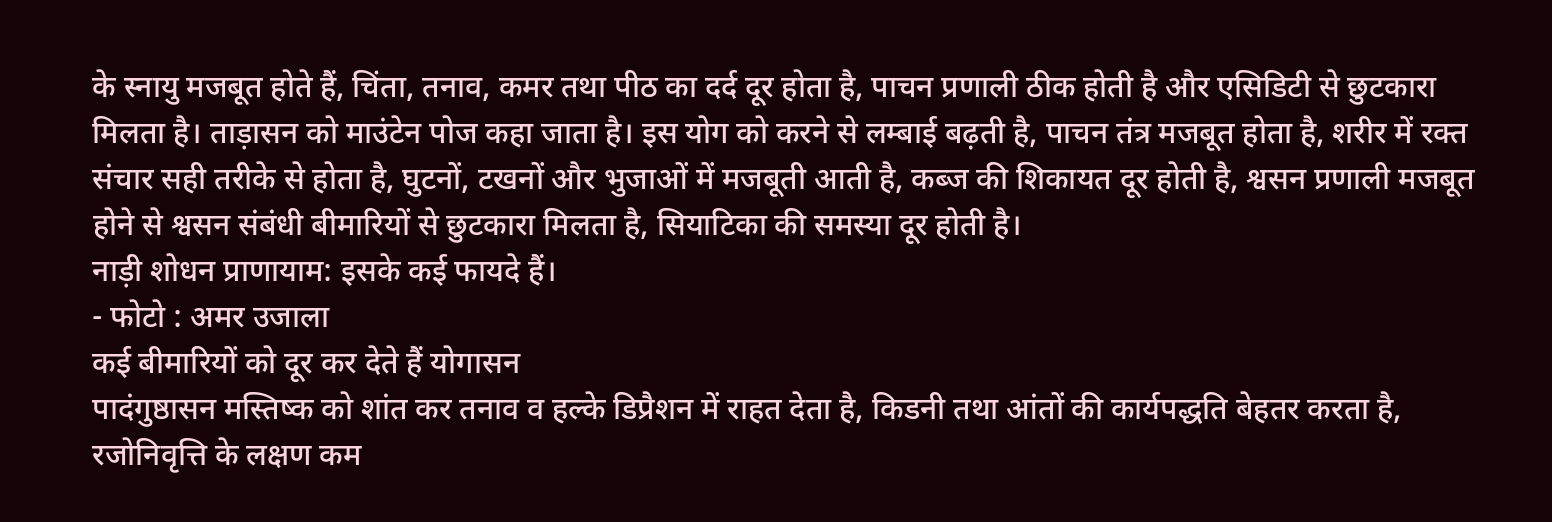के स्नायु मजबूत होते हैं, चिंता, तनाव, कमर तथा पीठ का दर्द दूर होता है, पाचन प्रणाली ठीक होती है और एसिडिटी से छुटकारा मिलता है। ताड़ासन को माउंटेन पोज कहा जाता है। इस योग को करने से लम्बाई बढ़ती है, पाचन तंत्र मजबूत होता है, शरीर में रक्त संचार सही तरीके से होता है, घुटनों, टखनों और भुजाओं में मजबूती आती है, कब्ज की शिकायत दूर होती है, श्वसन प्रणाली मजबूत होने से श्वसन संबंधी बीमारियों से छुटकारा मिलता है, सियाटिका की समस्या दूर होती है।
नाड़ी शोधन प्राणायाम: इसके कई फायदे हैं।
- फोटो : अमर उजाला
कई बीमारियों को दूर कर देते हैं योगासन
पादंगुष्ठासन मस्तिष्क को शांत कर तनाव व हल्के डिप्रैशन में राहत देता है, किडनी तथा आंतों की कार्यपद्धति बेहतर करता है, रजोनिवृत्ति के लक्षण कम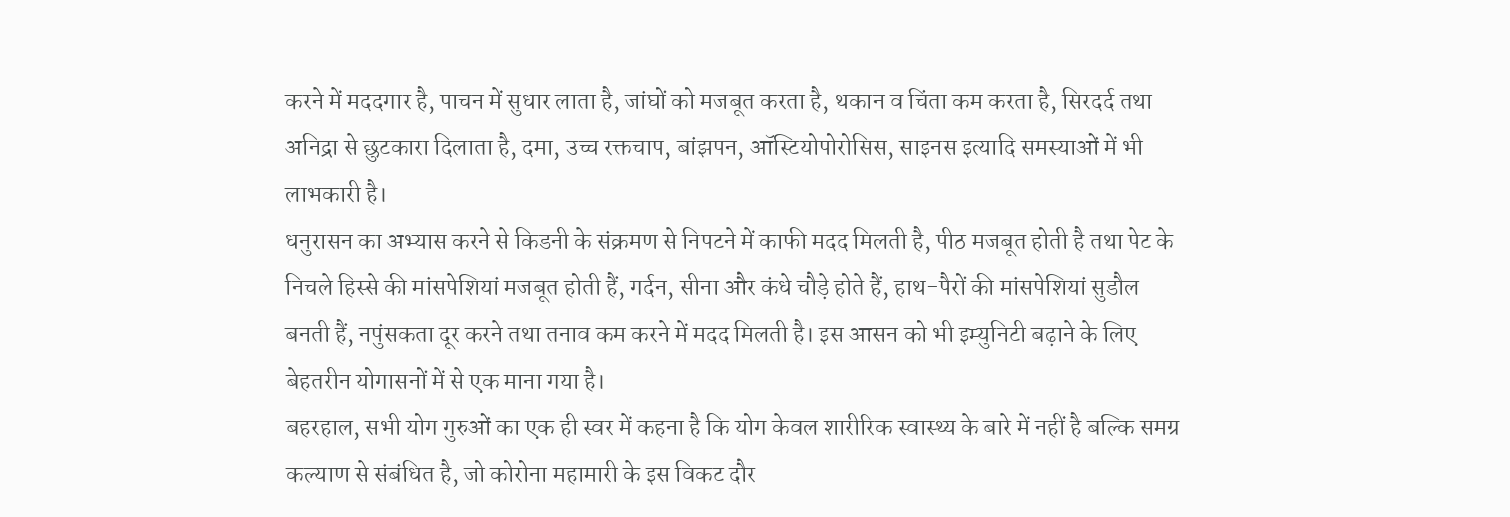करने में मददगार है, पाचन में सुधार लाता है, जांघों को मजबूत करता है, थकान व चिंता कम करता है, सिरदर्द तथा अनिद्रा से छुटकारा दिलाता है, दमा, उच्च रक्तचाप, बांझपन, ऑस्टियोपोरोसिस, साइनस इत्यादि समस्याओं में भी लाभकारी है।
धनुरासन का अभ्यास करने से किडनी के संक्रमण से निपटने में काफी मदद मिलती है, पीठ मजबूत होती है तथा पेट के निचले हिस्से की मांसपेशियां मजबूत होती हैं, गर्दन, सीना और कंधे चौड़े होते हैं, हाथ-पैरों की मांसपेशियां सुडौल बनती हैं, नपुंसकता दूर करने तथा तनाव कम करने में मदद मिलती है। इस आसन को भी इम्युनिटी बढ़ाने के लिए बेहतरीन योगासनों में से एक माना गया है।
बहरहाल, सभी योग गुरुओं का एक ही स्वर में कहना है कि योग केवल शारीरिक स्वास्थ्य के बारे में नहीं है बल्कि समग्र कल्याण से संबंधित है, जो कोरोना महामारी के इस विकट दौर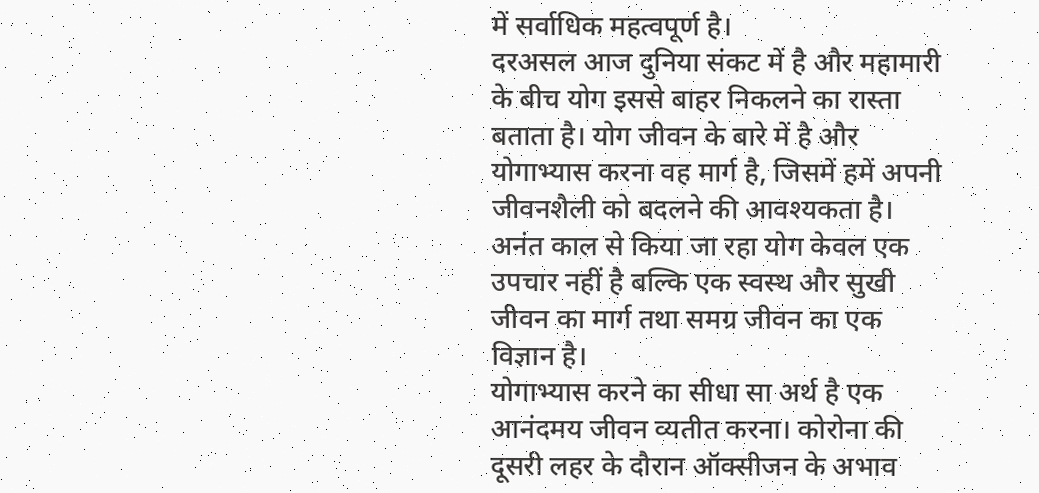में सर्वाधिक महत्वपूर्ण है।
दरअसल आज दुनिया संकट में है और महामारी के बीच योग इससे बाहर निकलने का रास्ता बताता है। योग जीवन के बारे में है और योगाभ्यास करना वह मार्ग है, जिसमें हमें अपनी जीवनशैली को बदलने की आवश्यकता है। अनंत काल से किया जा रहा योग केवल एक उपचार नहीं है बल्कि एक स्वस्थ और सुखी जीवन का मार्ग तथा समग्र जीवन का एक विज्ञान है।
योगाभ्यास करने का सीधा सा अर्थ है एक आनंदमय जीवन व्यतीत करना। कोरोना की दूसरी लहर के दौरान ऑक्सीजन के अभाव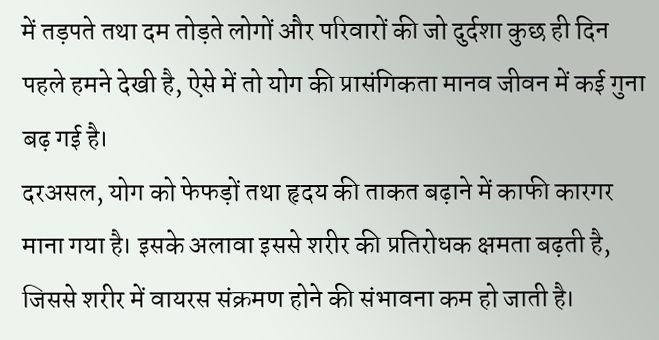में तड़पते तथा दम तोड़ते लोगों और परिवारों की जो दुर्दशा कुछ ही दिन पहले हमने देखी है, ऐसे में तो योग की प्रासंगिकता मानव जीवन में कई गुना बढ़ गई है।
दरअसल, योग को फेफड़ों तथा हृदय की ताकत बढ़ाने में काफी कारगर माना गया है। इसके अलावा इससे शरीर की प्रतिरोधक क्षमता बढ़ती है, जिससे शरीर में वायरस संक्रमण होने की संभावना कम हो जाती है।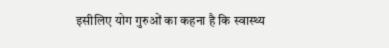इसीलिए योग गुरुओं का कहना है कि स्वास्थ्य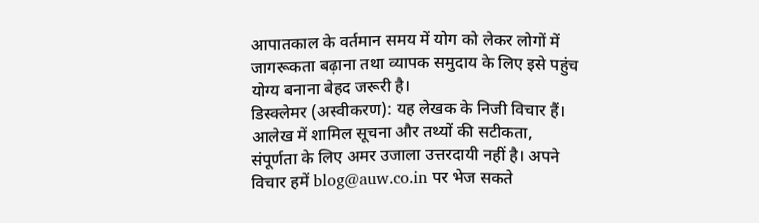आपातकाल के वर्तमान समय में योग को लेकर लोगों में जागरूकता बढ़ाना तथा व्यापक समुदाय के लिए इसे पहुंच योग्य बनाना बेहद जरूरी है।
डिस्क्लेमर (अस्वीकरण): यह लेखक के निजी विचार हैं। आलेख में शामिल सूचना और तथ्यों की सटीकता, संपूर्णता के लिए अमर उजाला उत्तरदायी नहीं है। अपने विचार हमें blog@auw.co.in पर भेज सकते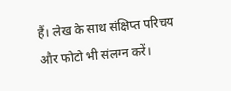हैं। लेख के साथ संक्षिप्त परिचय और फोटो भी संलग्न करें।